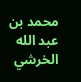محمد بن عبد الله الخرشي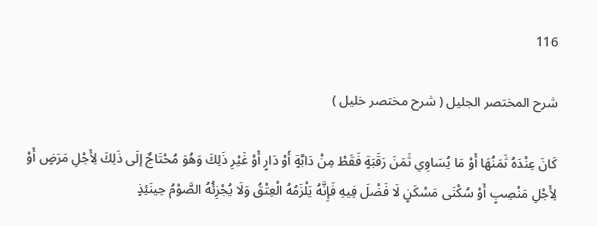116

شرح المختصر الجليل ( شرح مختصر خليل )

كَانَ عِنْدَهُ ثَمَنُهَا أَوْ مَا يُسَاوِي ثَمَنَ رَقَبَةٍ فَقَطْ مِنْ دَابَّةٍ أَوْ دَارٍ أَوْ غَيْرِ ذَلِكَ وَهُوَ مُحْتَاجٌ إلَى ذَلِكَ لِأَجْلِ مَرَضٍ أَوْ لِأَجْلِ مَنْصِبٍ أَوْ سُكْنَى مَسْكَنٍ لَا فَضْلَ فِيهِ فَإِنَّهُ يَلْزَمُهُ الْعِتْقُ وَلَا يُجْزِئُهُ الصَّوْمُ حِينَئِذٍ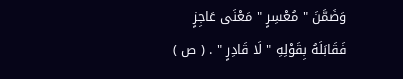وَضَمَّنَ " مُعْسِرٍ " مَعْنَى عَاجِزٍ فَقَابَلَهُ بِقَوْلِهِ " لَا قَادِرٍ " . ( ص )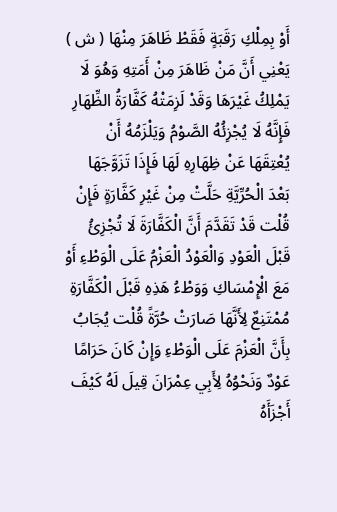أَوْ بِمِلْكِ رَقَبَةٍ فَقَطْ ظَاهَرَ مِنْهَا ( ش ) يَعْنِي أَنَّ مَنْ ظَاهَرَ مِنْ أَمَتِهِ وَهُوَ لَا يَمْلِكُ غَيْرَهَا وَقَدْ لَزِمَتْهُ كَفَّارَةُ الظِّهَارِ فَإِنَّهُ لَا يُجْزِئُهُ الصَّوْمُ وَيَلْزَمُهُ أَنْ يُعْتِقَهَا عَنْ ظِهَارِهِ لَهَا فَإِذَا تَزَوَّجَهَا بَعْدَ الْحُرِّيَّةِ حَلَّتْ مِنْ غَيْرِ كَفَّارَةٍ فَإِنْ قُلْت قَدْ تَقَدَّمَ أَنَّ الْكَفَّارَةَ لَا تُجْزِئُ قَبْلَ الْعَوْدِ وَالْعَوْدُ الْعَزْمُ عَلَى الْوَطْءِ أَوْ مَعَ الْإِمْسَاكِ وَوَطْءُ هَذِهِ قَبْلَ الْكَفَّارَةِ مُمْتَنِعٌ لِأَنَّهَا صَارَتْ حُرَّةً قُلْت يُجَابُ بِأَنَّ الْعَزْمَ عَلَى الْوَطْءِ وَإِنْ كَانَ حَرَامًا عَوْدٌ وَنَحْوُهُ لِأَبِي عِمْرَانَ قِيلَ لَهُ كَيْفَ أَجْزَأَهُ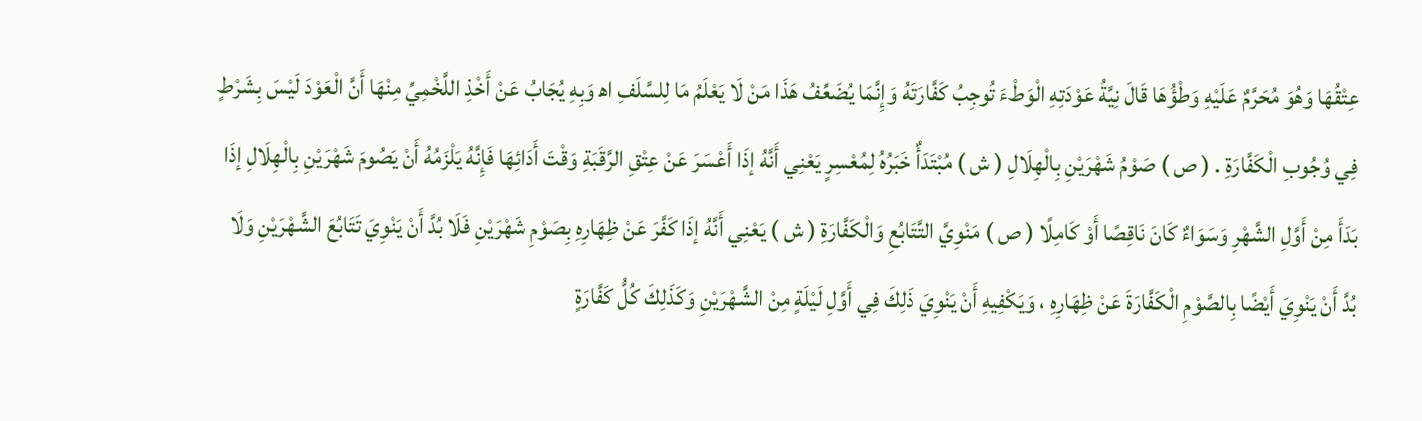عِتْقُهَا وَهُوَ مُحَرَّمٌ عَلَيْهِ وَطْؤُهَا قَالَ نِيَّةُ عَوْدَتِهِ الْوَطْءَ تُوجِبُ كَفَّارَتَهُ وَإِنَّمَا يُضَعِّفُ هَذَا مَنْ لَا يَعْلَمُ مَا لِلسَّلَفِ اه‍ وَبِهِ يُجَابُ عَنْ أَخْذِ اللَّخْمِيِّ مِنْهَا أَنَّ الْعَوْدَ لَيْسَ بِشَرْطٍ فِي وُجُوبِ الْكَفَّارَةِ . ( ص ) صَوْمُ شَهْرَيْنِ بِالْهِلَالِ ( ش ) مُبْتَدَأٌ خَبَرُهُ لِمُعْسِرٍ يَعْنِي أَنَّهُ إذَا أَعْسَرَ عَنْ عِتْقِ الرَّقَبَةِ وَقْتَ أَدَائِهَا فَإِنَّهُ يَلْزَمُهُ أَنْ يَصُومَ شَهْرَيْنِ بِالْهِلَالِ إذَا بَدَأَ مِنْ أَوَّلِ الشَّهْرِ وَسَوَاءٌ كَانَ نَاقِصًا أَوْ كَامِلًا ( ص ) مَنْوِيَّ التَّتَابُعِ وَالْكَفَّارَةِ ( ش ) يَعْنِي أَنَّهُ إذَا كَفَّرَ عَنْ ظِهَارِهِ بِصَوْمِ شَهْرَيْنِ فَلَا بُدَّ أَنْ يَنْوِيَ تَتَابُعَ الشَّهْرَيْنِ وَلَا بُدَّ أَنْ يَنْوِيَ أَيْضًا بِالصَّوْمِ الْكَفَّارَةَ عَنْ ظِهَارِهِ ، وَيَكْفِيهِ أَنْ يَنْوِيَ ذَلِكَ فِي أَوَّلِ لَيْلَةٍ مِنْ الشَّهْرَيْنِ وَكَذَلِكَ كُلُّ كَفَّارَةٍ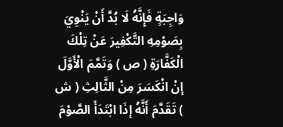وَاجِبَةٍ فَإِنَّهُ لَا بُدَّ أَنْ يَنْوِيَ بِصَوْمِهِ التَّكْفِيرَ عَنْ تِلْكَ الْكَفَّارَةِ ( ص ) وَتَمَّمَ الْأَوَّلَ إنْ انْكَسَرَ مِنْ الثَّالِثِ ( ش ) تَقَدَّمَ أَنَّهُ إذَا ابْتَدَأَ الصَّوْمَ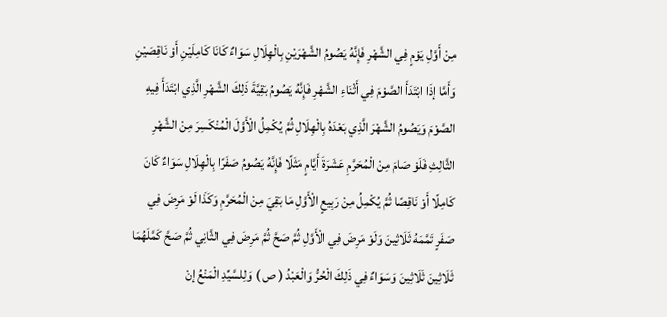مِنْ أَوَّلِ يَوْمٍ فِي الشَّهْرِ فَإِنَّهُ يَصُومُ الشَّهْرَيْنِ بِالْهِلَالِ سَوَاءٌ كَانَا كَامِلَيْنِ أَوْ نَاقِصَيْنِ وَأَمَّا إذَا ابْتَدَأَ الصَّوْمَ فِي أَثْنَاءِ الشَّهْرِ فَإِنَّهُ يَصُومُ بَقِيَّةَ ذَلِكَ الشَّهْرِ الَّذِي ابْتَدَأَ فِيهِ الصَّوْمَ وَيَصُومُ الشَّهْرَ الَّذِي بَعْدَهُ بِالْهِلَالِ ثُمَّ يُكْمِلُ الْأَوَّلَ الْمُنْكَسِرَ مِنْ الشَّهْرِ الثَّالِثِ فَلَوْ صَامَ مِنْ الْمُحَرَّمِ عَشَرَةَ أَيَّامٍ مَثَلًا فَإِنَّهُ يَصُومُ صَفَرًا بِالْهِلَالِ سَوَاءٌ كَانَ كَامِلًا أَوْ نَاقِصًا ثُمَّ يُكْمِلُ مِنْ رَبِيعٍ الْأَوَّلِ مَا بَقِيَ مِنْ الْمُحَرَّمِ وَكَذَا لَوْ مَرِضَ فِي صَفَرٍ تَمَّمَهُ ثَلَاثِينَ وَلَوْ مَرِضَ فِي الْأَوَّلِ ثُمَّ صَحَّ ثُمَّ مَرِضَ فِي الثَّانِي ثُمَّ صَحَّ كَمَّلَهُمَا ثَلَاثِينَ ثَلَاثِينَ وَسَوَاءٌ فِي ذَلِكَ الْحُرُّ وَالْعَبْدُ ( ص ) وَلِلسَّيِّدِ الْمَنْعُ إنْ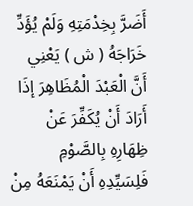أَضَرَّ بِخِدْمَتِهِ وَلَمْ يُؤَدِّ خَرَاجَهُ ( ش ) يَعْنِي أَنَّ الْعَبْدَ الْمُظَاهِرَ إذَا أَرَادَ أَنْ يُكَفِّرَ عَنْ ظِهَارِهِ بِالصَّوْمِ فَلِسَيِّدِهِ أَنْ يَمْنَعَهُ مِنْ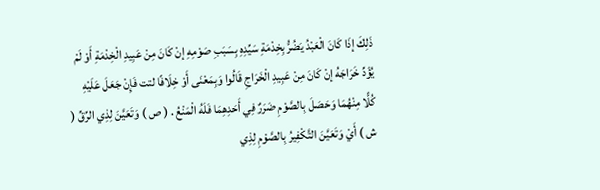ذَلِكَ إذَا كَانَ الْعَبْدُ يَضُرُّ بِخِدْمَةِ سَيِّدِهِ بِسَبَبِ صَوْمِهِ إنْ كَانَ مِنْ عَبِيدِ الْخِدْمَةِ أَوْ لَمْ يُؤَدِّ خَرَاجَهُ إنْ كَانَ مِنْ عَبِيدِ الْخَرَاجِ قَالُوا وَبِمَعْنَى أَوْ خِلَافًا لتت فَإِنْ جَعَلَ عَلَيْهِ كُلًّا مِنْهُمَا وَحَصَلَ بِالصَّوْمِ ضَرَرٌ فِي أَحَدِهِمَا فَلَهُ الْمَنْعُ . ( ص ) وَتَعَيَّنَ لِذِي الرِّقِّ ( ش ) أَيْ وَتَعَيَّنَ التَّكْفِيرُ بِالصَّوْمِ لِذِي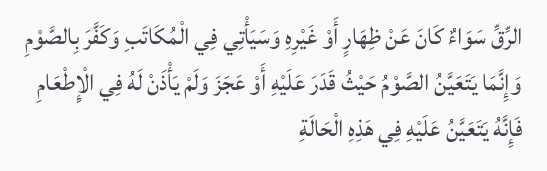الرِّقِّ سَوَاءٌ كَانَ عَنْ ظِهَارٍ أَوْ غَيْرِهِ وَسَيَأْتِي فِي الْمُكَاتَبِ وَكَفَّرَ بِالصَّوْمِ وَإِنَّمَا يَتَعَيَّنُ الصَّوْمُ حَيْثُ قَدَرَ عَلَيْهِ أَوْ عَجَزَ وَلَمْ يَأْذَنْ لَهُ فِي الْإِطْعَامِ فَإِنَّهُ يَتَعَيَّنُ عَلَيْهِ فِي هَذِهِ الْحَالَةِ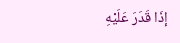إذَا قَدَرَ عَلَيْهِ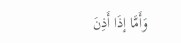وَأَمَّا إذَا أَذِنَ